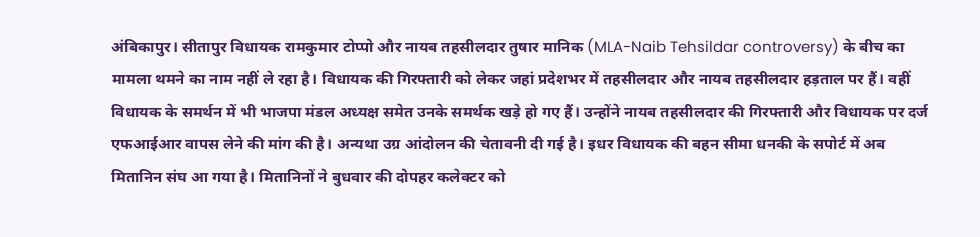अंबिकापुर। सीतापुर विधायक रामकुमार टोप्पो और नायब तहसीलदार तुषार मानिक (MLA-Naib Tehsildar controversy) के बीच का मामला थमने का नाम नहीं ले रहा है। विधायक की गिरफ्तारी को लेकर जहां प्रदेशभर में तहसीलदार और नायब तहसीलदार हड़ताल पर हैं। वहीं विधायक के समर्थन में भी भाजपा मंडल अध्यक्ष समेत उनके समर्थक खड़े हो गए हैं। उन्होंने नायब तहसीलदार की गिरफ्तारी और विधायक पर दर्ज एफआईआर वापस लेने की मांग की है। अन्यथा उग्र आंदोलन की चेतावनी दी गई है। इधर विधायक की बहन सीमा धनकी के सपोर्ट में अब मितानिन संघ आ गया है। मितानिनों ने बुधवार की दोपहर कलेक्टर को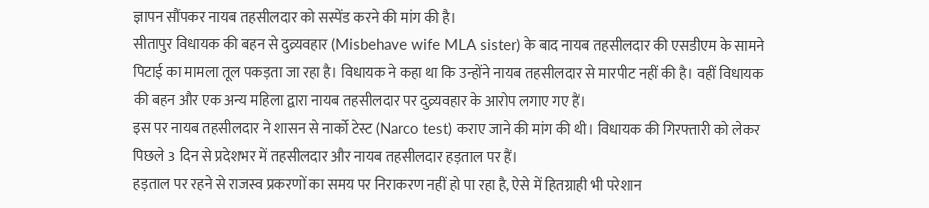ज्ञापन सौंपकर नायब तहसीलदार को सस्पेंड करने की मांग की है।
सीतापुर विधायक की बहन से दुव्र्यवहार (Misbehave wife MLA sister) के बाद नायब तहसीलदार की एसडीएम के सामने पिटाई का मामला तूल पकड़ता जा रहा है। विधायक ने कहा था कि उन्होंने नायब तहसीलदार से मारपीट नहीं की है। वहीं विधायक की बहन और एक अन्य महिला द्वारा नायब तहसीलदार पर दुव्र्यवहार के आरोप लगाए गए हैं।
इस पर नायब तहसीलदार ने शासन से नार्को टेस्ट (Narco test) कराए जाने की मांग की थी। विधायक की गिरफ्तारी को लेकर पिछले 3 दिन से प्रदेशभर में तहसीलदार और नायब तहसीलदार हड़ताल पर हैं।
हड़ताल पर रहने से राजस्व प्रकरणों का समय पर निराकरण नहीं हो पा रहा है, ऐसे में हितग्राही भी परेशान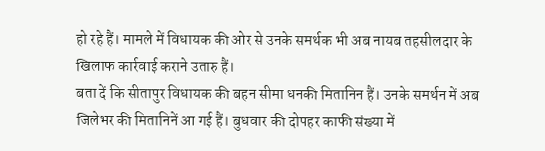हो रहे हैं। मामले में विधायक की ओर से उनके समर्थक भी अब नायब तहसीलदार के खिलाफ कार्रवाई कराने उतारु हैं।
बता दें कि सीतापुर विधायक की बहन सीमा धनकी मितानिन हैं। उनके समर्थन में अब जिलेभर की मितानिनें आ गई हैं। बुधवार की दोपहर काफी संख्या में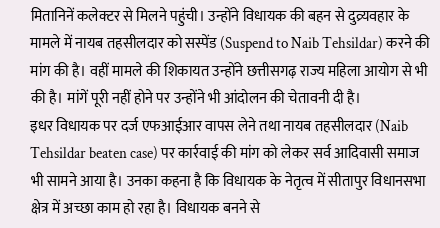मितानिनें कलेक्टर से मिलने पहुंची। उन्होंने विधायक की बहन से दुव्र्यवहार के मामले में नायब तहसीलदार को सस्पेंड (Suspend to Naib Tehsildar) करने की मांग की है। वहीं मामले की शिकायत उन्होंने छत्तीसगढ़ राज्य महिला आयोग से भी की है। मांगें पूरी नहीं होने पर उन्होंने भी आंदोलन की चेतावनी दी है।
इधर विधायक पर दर्ज एफआईआर वापस लेने तथा नायब तहसीलदार (Naib Tehsildar beaten case) पर कार्रवाई की मांग को लेकर सर्व आदिवासी समाज भी सामने आया है। उनका कहना है कि विधायक के नेतृत्व में सीतापुर विधानसभा क्षेत्र में अच्छा काम हो रहा है। विधायक बनने से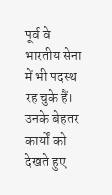पूर्व वे भारतीय सेना में भी पदस्थ रह चुके हैं।
उनके बेहतर कार्यों को देखते हुए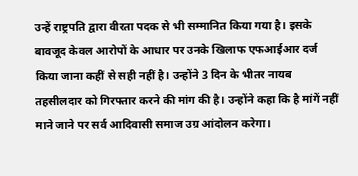उन्हें राष्ट्रपति द्वारा वीरता पदक से भी सम्मानित किया गया है। इसके बावजूद केवल आरोपों के आधार पर उनके खिलाफ एफआईआर दर्ज किया जाना कहीं से सही नहीं है। उन्होंने 3 दिन के भीतर नायब तहसीलदार को गिरफ्तार करने की मांग की है। उन्होंने कहा कि है मांगें नहीं माने जाने पर सर्व आदिवासी समाज उग्र आंदोलन करेगा।